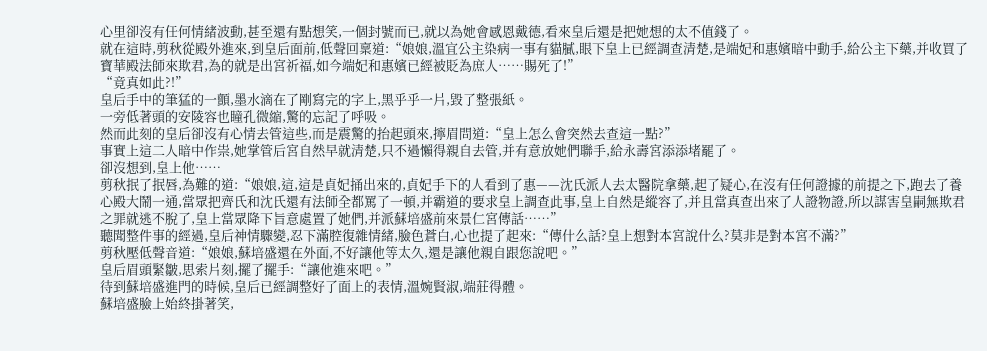心里卻沒有任何情緒波動,甚至還有點想笑,一個封號而已,就以為她會感恩戴德,看來皇后還是把她想的太不值錢了。
就在這時,剪秋從殿外進來,到皇后面前,低聲回稟道:“娘娘,溫宜公主染病一事有貓膩,眼下皇上已經調查清楚,是端妃和惠嬪暗中動手,給公主下藥,并收買了寶華殿法師來欺君,為的就是出宮祈福,如今端妃和惠嬪已經被貶為庶人……賜死了!”
“竟真如此?!”
皇后手中的筆猛的一顫,墨水滴在了剛寫完的字上,黑乎乎一片,毀了整張紙。
一旁低著頭的安陵容也瞳孔微縮,驚的忘記了呼吸。
然而此刻的皇后卻沒有心情去管這些,而是震驚的抬起頭來,擰眉問道:“皇上怎么會突然去查這一點?”
事實上這二人暗中作祟,她掌管后宮自然早就清楚,只不過懶得親自去管,并有意放她們聯手,給永壽宮添添堵罷了。
卻沒想到,皇上他……
剪秋抿了抿唇,為難的道:“娘娘,這,這是貞妃捅出來的,貞妃手下的人看到了惠——沈氏派人去太醫院拿藥,起了疑心,在沒有任何證據的前提之下,跑去了養心殿大鬧一通,當眾把齊氏和沈氏還有法師全都罵了一頓,并霸道的要求皇上調查此事,皇上自然是縱容了,并且當真查出來了人證物證,所以謀害皇嗣無欺君之罪就逃不脫了,皇上當眾降下旨意處置了她們,并派蘇培盛前來景仁宮傳話……”
聽聞整件事的經過,皇后神情驟變,忍下滿腔復雜情緒,臉色蒼白,心也提了起來:“傳什么話?皇上想對本宮說什么?莫非是對本宮不滿?”
剪秋壓低聲音道:“娘娘,蘇培盛還在外面,不好讓他等太久,還是讓他親自跟您說吧。”
皇后眉頭緊皺,思索片刻,擺了擺手:“讓他進來吧。”
待到蘇培盛進門的時候,皇后已經調整好了面上的表情,溫婉賢淑,端莊得體。
蘇培盛臉上始終掛著笑,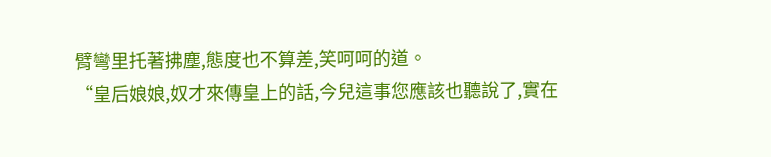臂彎里托著拂塵,態度也不算差,笑呵呵的道。
“皇后娘娘,奴才來傳皇上的話,今兒這事您應該也聽說了,實在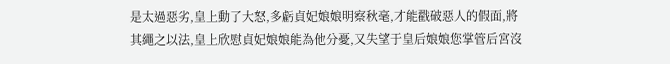是太過惡劣,皇上動了大怒,多虧貞妃娘娘明察秋毫,才能戳破惡人的假面,將其繩之以法,皇上欣慰貞妃娘娘能為他分憂,又失望于皇后娘娘您掌管后宮沒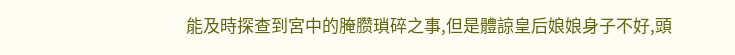能及時探查到宮中的腌臜瑣碎之事,但是體諒皇后娘娘身子不好,頭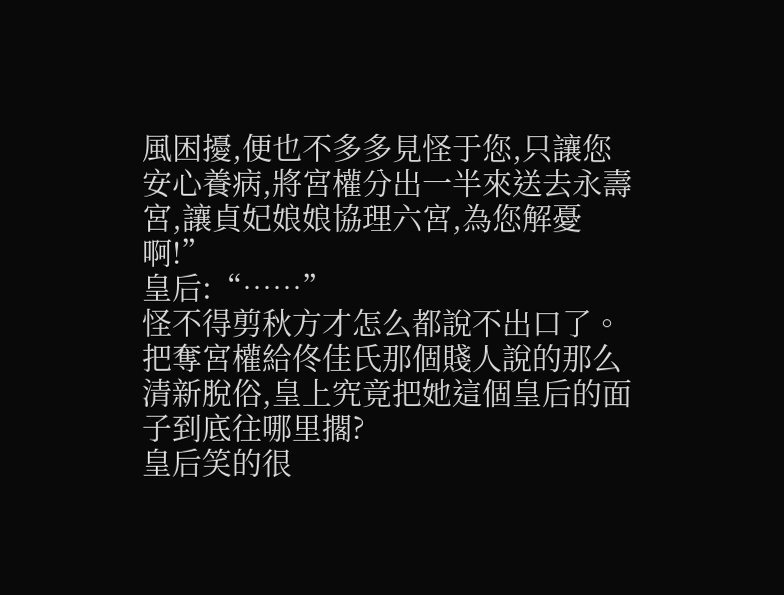風困擾,便也不多多見怪于您,只讓您安心養病,將宮權分出一半來送去永壽宮,讓貞妃娘娘協理六宮,為您解憂啊!”
皇后:“……”
怪不得剪秋方才怎么都說不出口了。
把奪宮權給佟佳氏那個賤人說的那么清新脫俗,皇上究竟把她這個皇后的面子到底往哪里擱?
皇后笑的很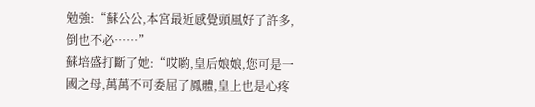勉強:“蘇公公,本宮最近感覺頭風好了許多,倒也不必……”
蘇培盛打斷了她:“哎喲,皇后娘娘,您可是一國之母,萬萬不可委屈了鳳體,皇上也是心疼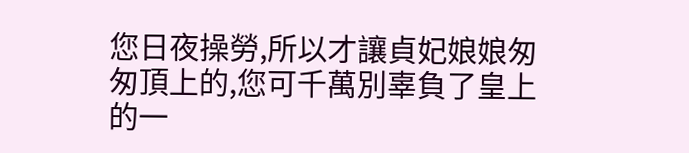您日夜操勞,所以才讓貞妃娘娘匆匆頂上的,您可千萬別辜負了皇上的一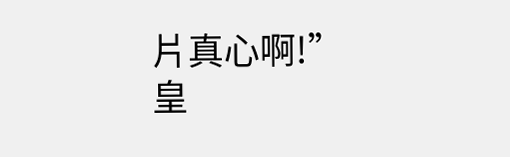片真心啊!”
皇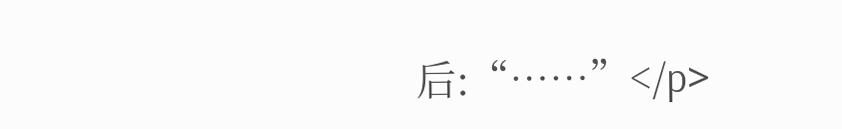后:“……”</p>